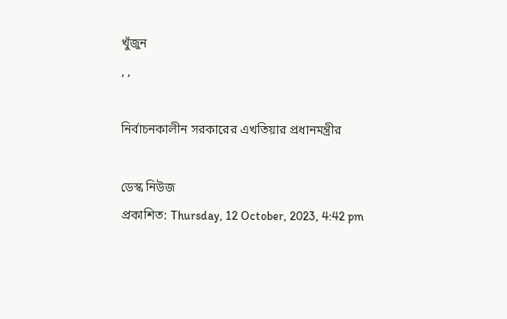খুঁজুন
, ,

নির্বাচনকালীন সরকারের এখতিয়ার প্রধানমন্ত্রীর

ডেস্ক নিউজ
প্রকাশিত: Thursday, 12 October, 2023, 4:42 pm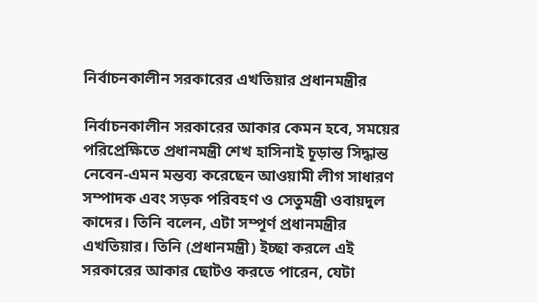নির্বাচনকালীন সরকারের এখতিয়ার প্রধানমন্ত্রীর

নির্বাচনকালীন সরকারের আকার কেমন হবে, সময়ের পরিপ্রেক্ষিতে প্রধানমন্ত্রী শেখ হাসিনাই চূড়ান্ত সিদ্ধান্ত নেবেন-এমন মন্তব্য করেছেন আওয়ামী লীগ সাধারণ সম্পাদক এবং সড়ক পরিবহণ ও সেতুমন্ত্রী ওবায়দুল কাদের। তিনি বলেন, এটা সম্পূর্ণ প্রধানমন্ত্রীর এখতিয়ার। তিনি (প্রধানমন্ত্রী) ইচ্ছা করলে এই সরকারের আকার ছোটও করতে পারেন, যেটা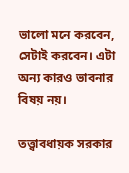ভালো মনে করবেন, সেটাই করবেন। এটা অন্য কারও ভাবনার বিষয় নয়।

তত্ত্বাবধায়ক সরকার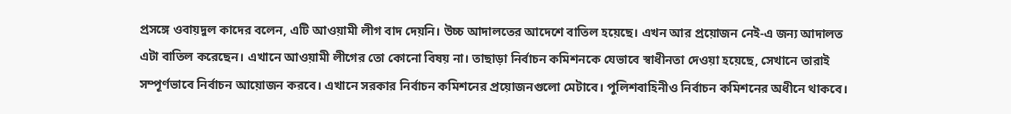প্রসঙ্গে ওবায়দুল কাদের বলেন, এটি আওয়ামী লীগ বাদ দেয়নি। উচ্চ আদালতের আদেশে বাতিল হয়েছে। এখন আর প্রয়োজন নেই-এ জন্য আদালত এটা বাতিল করেছেন। এখানে আওয়ামী লীগের তো কোনো বিষয় না। তাছাড়া নির্বাচন কমিশনকে যেভাবে স্বাধীনতা দেওয়া হয়েছে, সেখানে তারাই সম্পূর্ণভাবে নির্বাচন আয়োজন করবে। এখানে সরকার নির্বাচন কমিশনের প্রয়োজনগুলো মেটাবে। পুলিশবাহিনীও নির্বাচন কমিশনের অধীনে থাকবে।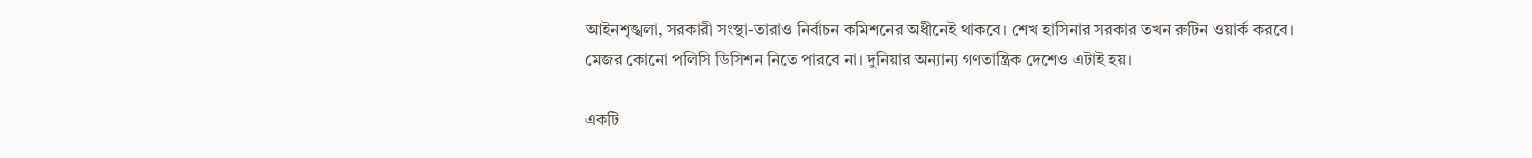আইনশৃঙ্খলা, সরকারী সংস্থা-তারাও নির্বাচন কমিশনের অধীনেই থাকবে। শেখ হাসিনার সরকার তখন রুটিন ওয়ার্ক করবে। মেজর কোনো পলিসি ডিসিশন নিতে পারবে না। দুনিয়ার অন্যান্য গণতান্ত্রিক দেশেও এটাই হয়।

একটি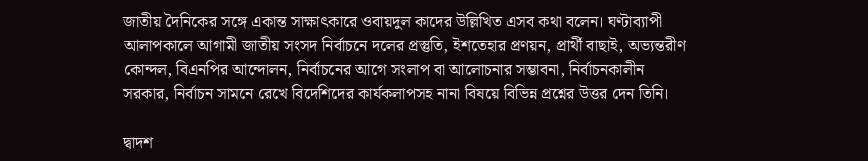জাতীয় দৈনিকের সঙ্গে একান্ত সাক্ষাৎকারে ওবায়দুল কাদের উল্লিখিত এসব কথা বলেন। ঘণ্টাব্যাপী আলাপকালে আগামী জাতীয় সংসদ নির্বাচনে দলের প্রস্তুতি, ইশতেহার প্রণয়ন, প্রার্থী বাছাই, অভ্যন্তরীণ কোন্দল, বিএনপির আন্দোলন, নির্বাচনের আগে সংলাপ বা আলোচনার সম্ভাবনা, নির্বাচনকালীন সরকার, নির্বাচন সামনে রেখে বিদেশিদের কার্যকলাপসহ নানা বিষয়ে বিভিন্ন প্রশ্নের উত্তর দেন তিনি।

দ্বাদশ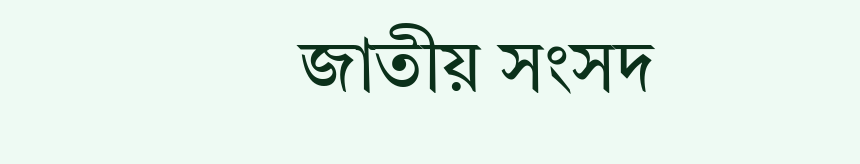জাতীয় সংসদ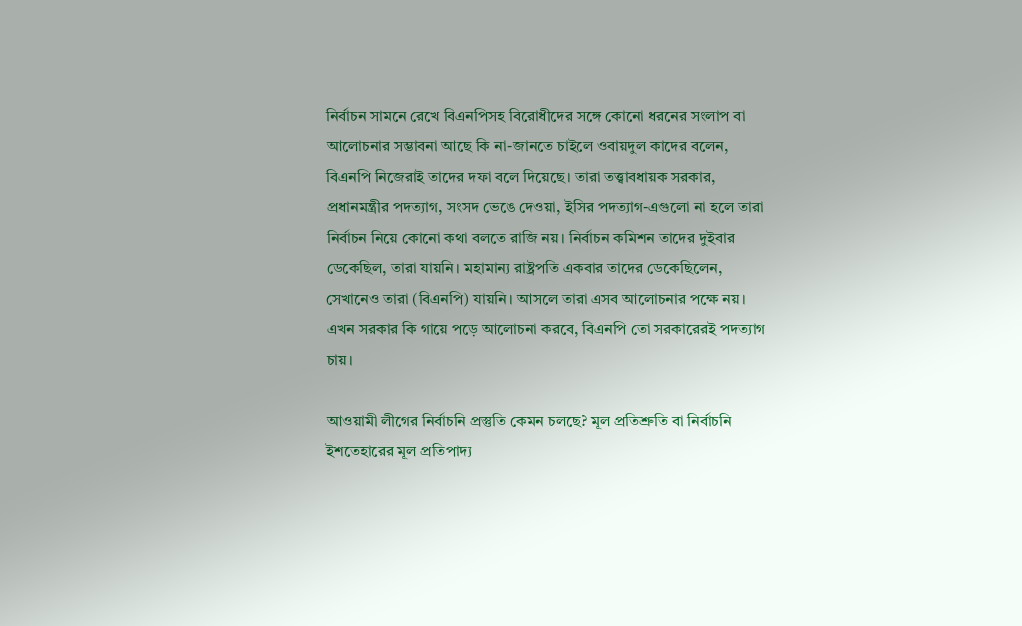নির্বাচন সামনে রেখে বিএনপিসহ বিরোধীদের সঙ্গে কোনো ধরনের সংলাপ বা আলোচনার সম্ভাবনা আছে কি না-জানতে চাইলে ওবায়দুল কাদের বলেন, বিএনপি নিজেরাই তাদের দফা বলে দিয়েছে। তারা তত্ত্বাবধায়ক সরকার, প্রধানমন্ত্রীর পদত্যাগ, সংসদ ভেঙে দেওয়া, ইসির পদত্যাগ-এগুলো না হলে তারা নির্বাচন নিয়ে কোনো কথা বলতে রাজি নয়। নির্বাচন কমিশন তাদের দুইবার ডেকেছিল, তারা যায়নি। মহামান্য রাষ্ট্রপতি একবার তাদের ডেকেছিলেন, সেখানেও তারা (বিএনপি) যায়নি। আসলে তারা এসব আলোচনার পক্ষে নয়। এখন সরকার কি গায়ে পড়ে আলোচনা করবে, বিএনপি তো সরকারেরই পদত্যাগ চায়।

আওয়ামী লীগের নির্বাচনি প্রস্তুতি কেমন চলছে? মূল প্রতিশ্রুতি বা নির্বাচনি ইশতেহারের মূল প্রতিপাদ্য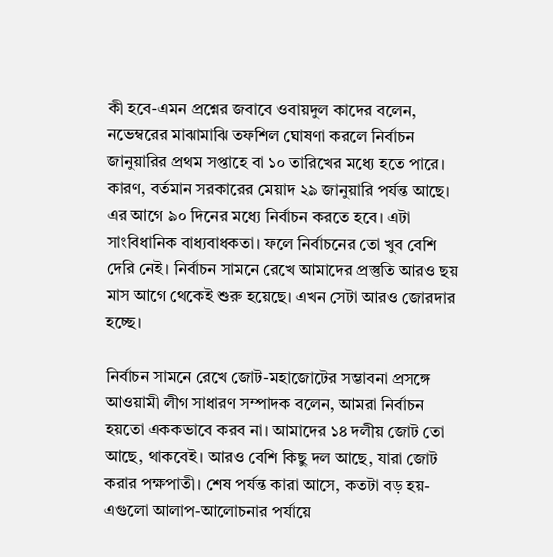কী হবে-এমন প্রশ্নের জবাবে ওবায়দুল কাদের বলেন, নভেম্বরের মাঝামাঝি তফশিল ঘোষণা করলে নির্বাচন জানুয়ারির প্রথম সপ্তাহে বা ১০ তারিখের মধ্যে হতে পারে। কারণ, বর্তমান সরকারের মেয়াদ ২৯ জানুয়ারি পর্যন্ত আছে। এর আগে ৯০ দিনের মধ্যে নির্বাচন করতে হবে। এটা সাংবিধানিক বাধ্যবাধকতা। ফলে নির্বাচনের তো খুব বেশি দেরি নেই। নির্বাচন সামনে রেখে আমাদের প্রস্তুতি আরও ছয় মাস আগে থেকেই শুরু হয়েছে। এখন সেটা আরও জোরদার হচ্ছে।

নির্বাচন সামনে রেখে জোট-মহাজোটের সম্ভাবনা প্রসঙ্গে আওয়ামী লীগ সাধারণ সম্পাদক বলেন, আমরা নির্বাচন হয়তো এককভাবে করব না। আমাদের ১৪ দলীয় জোট তো আছে, থাকবেই। আরও বেশি কিছু দল আছে, যারা জোট করার পক্ষপাতী। শেষ পর্যন্ত কারা আসে, কতটা বড় হয়-এগুলো আলাপ-আলোচনার পর্যায়ে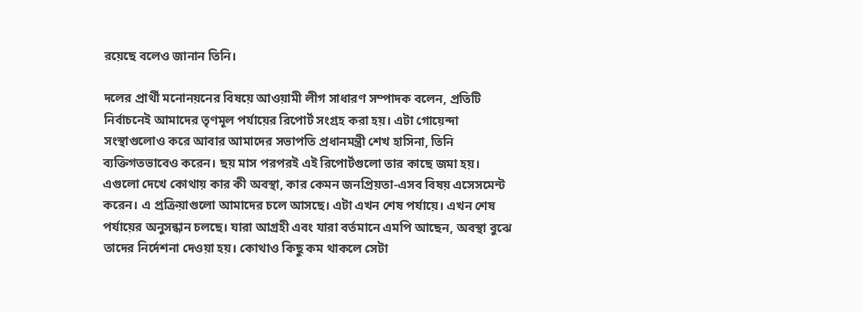রয়েছে বলেও জানান তিনি।

দলের প্রার্থী মনোনয়নের বিষয়ে আওয়ামী লীগ সাধারণ সম্পাদক বলেন, প্রতিটি নির্বাচনেই আমাদের তৃণমূল পর্যায়ের রিপোর্ট সংগ্রহ করা হয়। এটা গোয়েন্দা সংস্থাগুলোও করে আবার আমাদের সভাপতি প্রধানমন্ত্রী শেখ হাসিনা, তিনি ব্যক্তিগতভাবেও করেন। ছয় মাস পরপরই এই রিপোর্টগুলো তার কাছে জমা হয়। এগুলো দেখে কোথায় কার কী অবস্থা, কার কেমন জনপ্রিয়তা-এসব বিষয় এসেসমেন্ট করেন। এ প্রক্রিয়াগুলো আমাদের চলে আসছে। এটা এখন শেষ পর্যায়ে। এখন শেষ পর্যায়ের অনুসন্ধান চলছে। যারা আগ্রহী এবং যারা বর্তমানে এমপি আছেন, অবস্থা বুঝে তাদের নির্দেশনা দেওয়া হয়। কোথাও কিছু কম থাকলে সেটা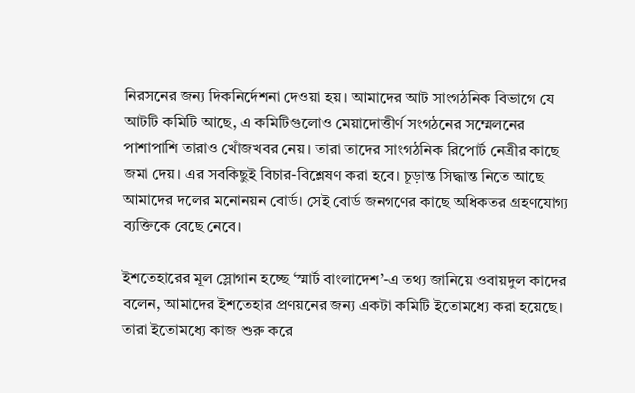নিরসনের জন্য দিকনির্দেশনা দেওয়া হয়। আমাদের আট সাংগঠনিক বিভাগে যে আটটি কমিটি আছে, এ কমিটিগুলোও মেয়াদোত্তীর্ণ সংগঠনের সম্মেলনের পাশাপাশি তারাও খোঁজখবর নেয়। তারা তাদের সাংগঠনিক রিপোর্ট নেত্রীর কাছে জমা দেয়। এর সবকিছুই বিচার-বিশ্লেষণ করা হবে। চূড়ান্ত সিদ্ধান্ত নিতে আছে আমাদের দলের মনোনয়ন বোর্ড। সেই বোর্ড জনগণের কাছে অধিকতর গ্রহণযোগ্য ব্যক্তিকে বেছে নেবে।

ইশতেহারের মূল স্লোগান হচ্ছে ‘স্মার্ট বাংলাদেশ’-এ তথ্য জানিয়ে ওবায়দুল কাদের বলেন, আমাদের ইশতেহার প্রণয়নের জন্য একটা কমিটি ইতোমধ্যে করা হয়েছে। তারা ইতোমধ্যে কাজ শুরু করে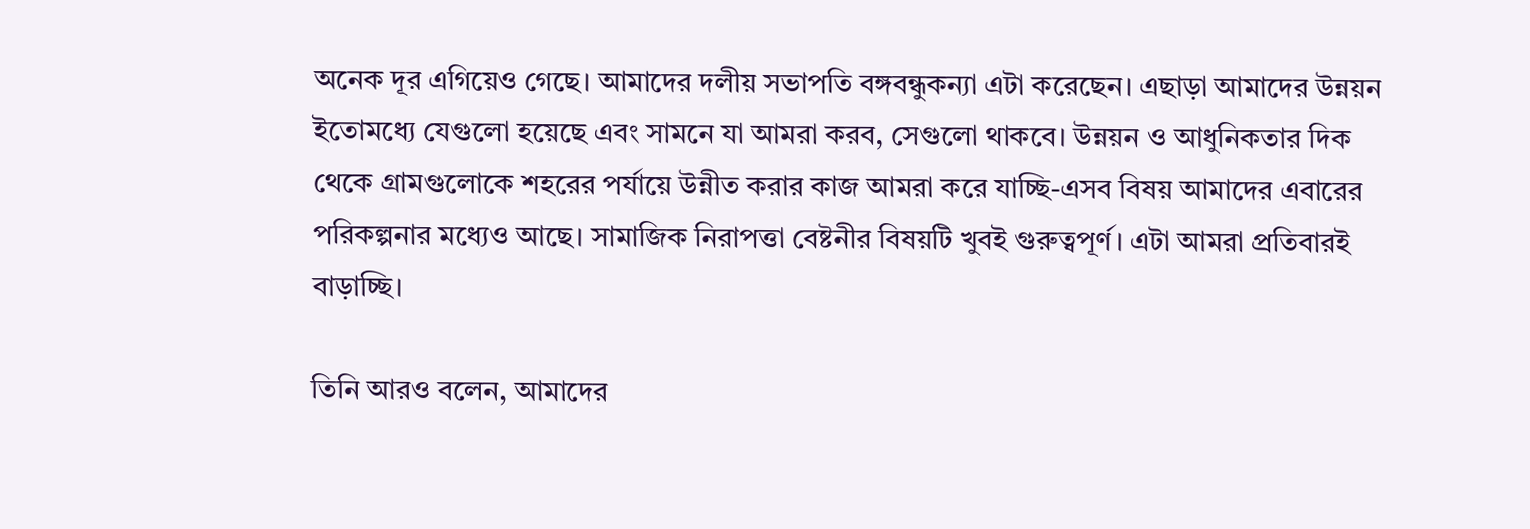অনেক দূর এগিয়েও গেছে। আমাদের দলীয় সভাপতি বঙ্গবন্ধুকন্যা এটা করেছেন। এছাড়া আমাদের উন্নয়ন ইতোমধ্যে যেগুলো হয়েছে এবং সামনে যা আমরা করব, সেগুলো থাকবে। উন্নয়ন ও আধুনিকতার দিক থেকে গ্রামগুলোকে শহরের পর্যায়ে উন্নীত করার কাজ আমরা করে যাচ্ছি-এসব বিষয় আমাদের এবারের পরিকল্পনার মধ্যেও আছে। সামাজিক নিরাপত্তা বেষ্টনীর বিষয়টি খুবই গুরুত্বপূর্ণ। এটা আমরা প্রতিবারই বাড়াচ্ছি।

তিনি আরও বলেন, আমাদের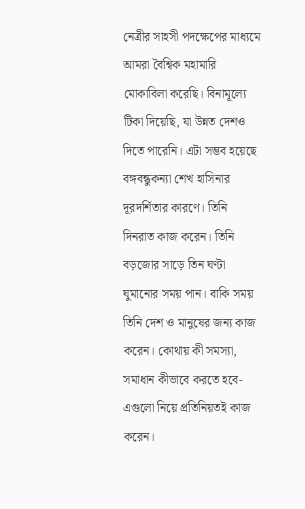নেত্রীর সাহসী পদক্ষেপের মাধ্যমে আমরা বৈশ্বিক মহামারি মোকাবিলা করেছি। বিনামূল্যে টিকা দিয়েছি, যা উন্নত দেশও দিতে পারেনি। এটা সম্ভব হয়েছে বঙ্গবন্ধুকন্যা শেখ হাসিনার দূরদর্শিতার কারণে। তিনি দিনরাত কাজ করেন। তিনি বড়জোর সাড়ে তিন ঘণ্টা ঘুমানোর সময় পান। বাকি সময় তিনি দেশ ও মানুষের জন্য কাজ করেন। কোথায় কী সমস্যা, সমাধান কীভাবে করতে হবে-এগুলো নিয়ে প্রতিনিয়তই কাজ করেন।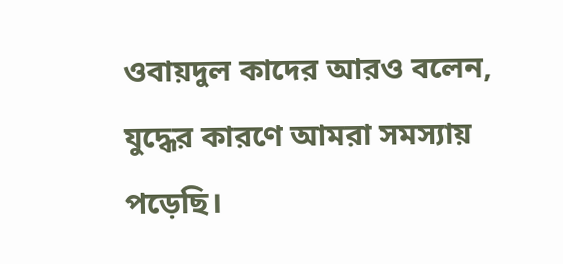ওবায়দুল কাদের আরও বলেন, যুদ্ধের কারণে আমরা সমস্যায় পড়েছি।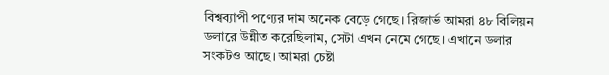বিশ্বব্যাপী পণ্যের দাম অনেক বেড়ে গেছে। রিজার্ভ আমরা ৪৮ বিলিয়ন ডলারে উন্নীত করেছিলাম, সেটা এখন নেমে গেছে। এখানে ডলার সংকটও আছে। আমরা চেষ্টা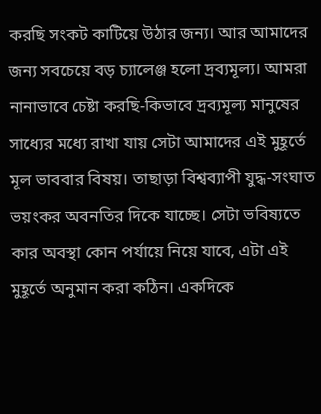করছি সংকট কাটিয়ে উঠার জন্য। আর আমাদের জন্য সবচেয়ে বড় চ্যালেঞ্জ হলো দ্রব্যমূল্য। আমরা নানাভাবে চেষ্টা করছি-কিভাবে দ্রব্যমূল্য মানুষের সাধ্যের মধ্যে রাখা যায় সেটা আমাদের এই মুহূর্তে মূল ভাববার বিষয়। তাছাড়া বিশ্বব্যাপী যুদ্ধ-সংঘাত ভয়ংকর অবনতির দিকে যাচ্ছে। সেটা ভবিষ্যতে কার অবস্থা কোন পর্যায়ে নিয়ে যাবে, এটা এই মুহূর্তে অনুমান করা কঠিন। একদিকে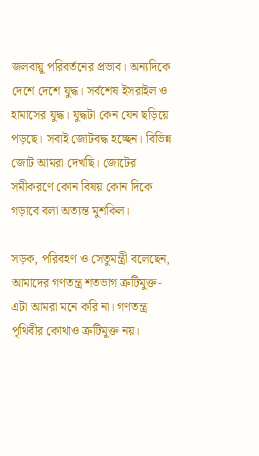জলবায়ু পরিবর্তনের প্রভাব। অন্যদিকে দেশে দেশে যুদ্ধ। সর্বশেষ ইসরাইল ও হামাসের যুদ্ধ। যুদ্ধটা কেন যেন ছড়িয়ে পড়ছে। সবাই জোটবদ্ধ হচ্ছেন। বিভিন্ন জোট আমরা দেখছি। জোটের সমীকরণে কোন বিষয় কোন দিকে গড়াবে বলা অত্যন্ত মুশকিল।

সড়ক, পরিবহণ ও সেতুমন্ত্রী বলেছেন, আমাদের গণতন্ত্র শতভাগ ত্রুটিমুক্ত-এটা আমরা মনে করি না। গণতন্ত্র পৃথিবীর কোথাও ত্রুটিমুক্ত নয়।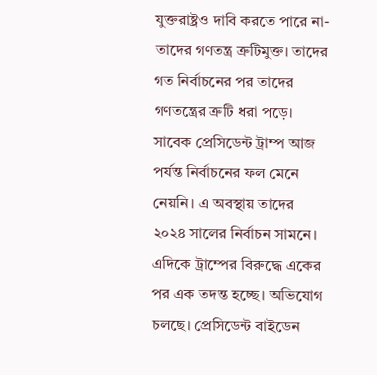যুক্তরাষ্ট্রও দাবি করতে পারে না-তাদের গণতন্ত্র ত্রুটিমুক্ত। তাদের গত নির্বাচনের পর তাদের গণতন্ত্রের ত্রুটি ধরা পড়ে। সাবেক প্রেসিডেন্ট ট্রাম্প আজ পর্যন্ত নির্বাচনের ফল মেনে নেয়নি। এ অবস্থায় তাদের ২০২৪ সালের নির্বাচন সামনে। এদিকে ট্রাম্পের বিরুদ্ধে একের পর এক তদন্ত হচ্ছে। অভিযোগ চলছে। প্রেসিডেন্ট বাইডেন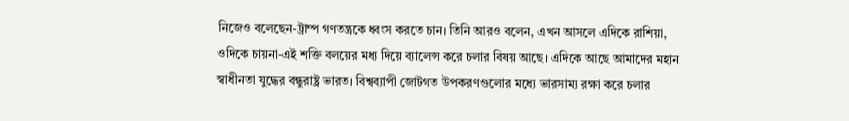নিজেও বলেছেন-ট্রাম্প গণতন্ত্রকে ধ্বংস করতে চান। তিনি আরও বলেন, এখন আসলে এদিকে রাশিয়া, ওদিকে চায়না-এই শক্তি বলয়ের মধ্য দিয়ে ব্যালেন্স করে চলার বিষয় আছে। এদিকে আছে আমাদের মহান স্বাধীনতা যুদ্ধের বন্ধুরাষ্ট্র ভারত। বিশ্বব্যাপী জোটগত উপকরণগুলোর মধ্যে ভারসাম্য রক্ষা করে চলার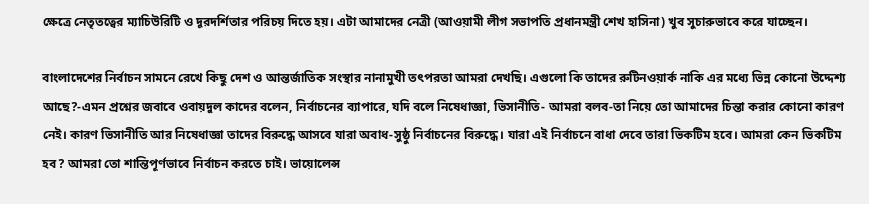ক্ষেত্রে নেতৃতত্বের ম্যাচিউরিটি ও দূরদর্শিতার পরিচয় দিতে হয়। এটা আমাদের নেত্রী (আওয়ামী লীগ সভাপতি প্রধানমন্ত্রী শেখ হাসিনা) খুব সুচারুভাবে করে যাচ্ছেন।

বাংলাদেশের নির্বাচন সামনে রেখে কিছু দেশ ও আন্তর্জাতিক সংস্থার নানামুখী তৎপরতা আমরা দেখছি। এগুলো কি তাদের রুটিনওয়ার্ক নাকি এর মধ্যে ভিন্ন কোনো উদ্দেশ্য আছে?-এমন প্রশ্নের জবাবে ওবায়দুল কাদের বলেন, নির্বাচনের ব্যাপারে, যদি বলে নিষেধাজ্ঞা, ভিসানীতি- আমরা বলব-তা নিয়ে তো আমাদের চিন্তা করার কোনো কারণ নেই। কারণ ভিসানীতি আর নিষেধাজ্ঞা তাদের বিরুদ্ধে আসবে যারা অবাধ-সুষ্ঠু নির্বাচনের বিরুদ্ধে। যারা এই নির্বাচনে বাধা দেবে তারা ভিকটিম হবে। আমরা কেন ভিকটিম হব? আমরা তো শান্তিপূর্ণভাবে নির্বাচন করতে চাই। ভায়োলেন্স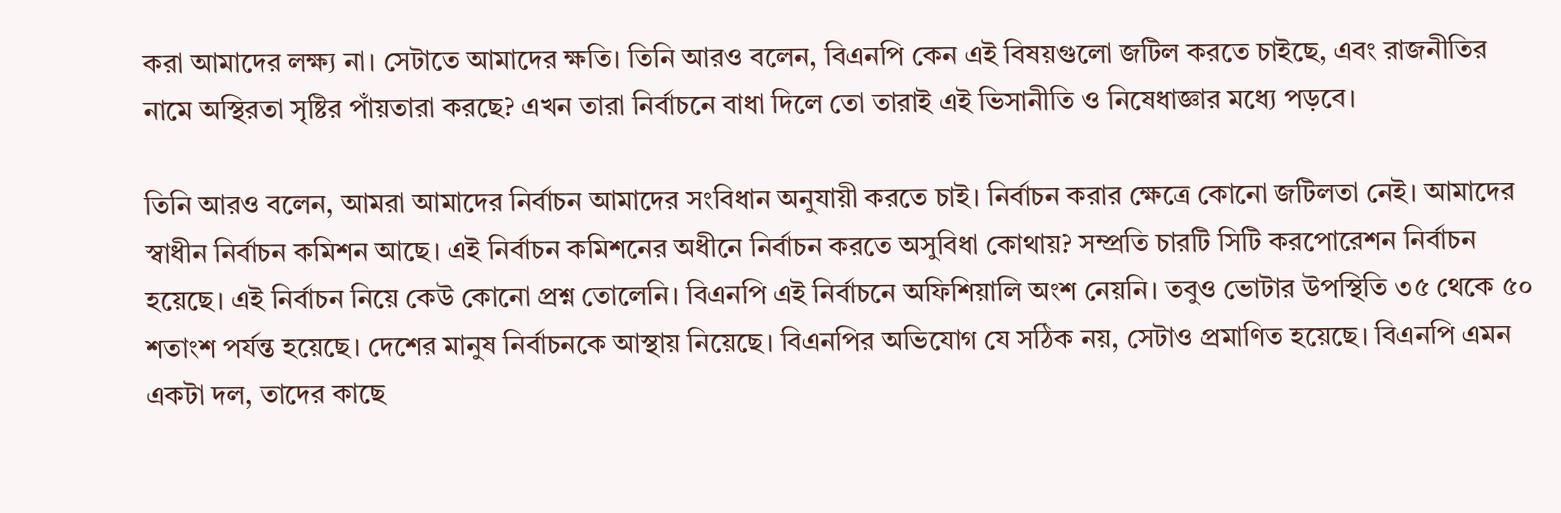করা আমাদের লক্ষ্য না। সেটাতে আমাদের ক্ষতি। তিনি আরও বলেন, বিএনপি কেন এই বিষয়গুলো জটিল করতে চাইছে, এবং রাজনীতির নামে অস্থিরতা সৃষ্টির পাঁয়তারা করছে? এখন তারা নির্বাচনে বাধা দিলে তো তারাই এই ভিসানীতি ও নিষেধাজ্ঞার মধ্যে পড়বে।

তিনি আরও বলেন, আমরা আমাদের নির্বাচন আমাদের সংবিধান অনুযায়ী করতে চাই। নির্বাচন করার ক্ষেত্রে কোনো জটিলতা নেই। আমাদের স্বাধীন নির্বাচন কমিশন আছে। এই নির্বাচন কমিশনের অধীনে নির্বাচন করতে অসুবিধা কোথায়? সম্প্রতি চারটি সিটি করপোরেশন নির্বাচন হয়েছে। এই নির্বাচন নিয়ে কেউ কোনো প্রশ্ন তোলেনি। বিএনপি এই নির্বাচনে অফিশিয়ালি অংশ নেয়নি। তবুও ভোটার উপস্থিতি ৩৫ থেকে ৫০ শতাংশ পর্যন্ত হয়েছে। দেশের মানুষ নির্বাচনকে আস্থায় নিয়েছে। বিএনপির অভিযোগ যে সঠিক নয়, সেটাও প্রমাণিত হয়েছে। বিএনপি এমন একটা দল, তাদের কাছে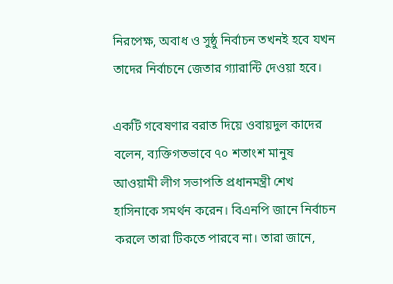নিরপেক্ষ, অবাধ ও সুষ্ঠু নির্বাচন তখনই হবে যখন তাদের নির্বাচনে জেতার গ্যারান্টি দেওয়া হবে।

একটি গবেষণার বরাত দিয়ে ওবায়দুল কাদের বলেন, ব্যক্তিগতভাবে ৭০ শতাংশ মানুষ আওয়ামী লীগ সভাপতি প্রধানমন্ত্রী শেখ হাসিনাকে সমর্থন করেন। বিএনপি জানে নির্বাচন করলে তারা টিকতে পারবে না। তারা জানে,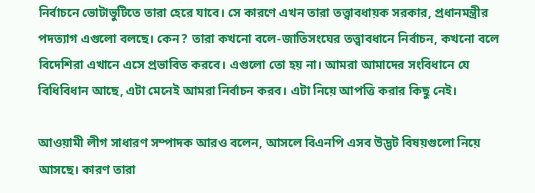নির্বাচনে ভোটাভুটিতে তারা হেরে যাবে। সে কারণে এখন তারা তত্ত্বাবধায়ক সরকার, প্রধানমন্ত্রীর পদত্যাগ এগুলো বলছে। কেন? তারা কখনো বলে-জাতিসংঘের তত্ত্বাবধানে নির্বাচন, কখনো বলে বিদেশিরা এখানে এসে প্রভাবিত করবে। এগুলো তো হয় না। আমরা আমাদের সংবিধানে যে বিধিবিধান আছে, এটা মেনেই আমরা নির্বাচন করব। এটা নিয়ে আপত্তি করার কিছু নেই।

আওয়ামী লীগ সাধারণ সম্পাদক আরও বলেন, আসলে বিএনপি এসব উদ্ভট বিষয়গুলো নিয়ে আসছে। কারণ তারা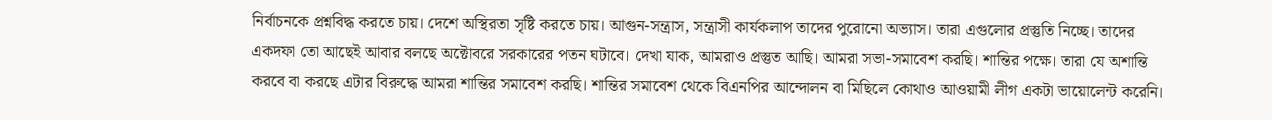নির্বাচনকে প্রশ্নবিদ্ধ করতে চায়। দেশে অস্থিরতা সৃষ্টি করতে চায়। আগুন-সন্ত্রাস, সন্ত্রাসী কার্যকলাপ তাদের পুরোনো অভ্যাস। তারা এগুলোর প্রস্তুতি নিচ্ছে। তাদের একদফা তো আছেই আবার বলছে অক্টোবরে সরকারের পতন ঘটাবে। দেখা যাক, আমরাও প্রস্তুত আছি। আমরা সভা-সমাবেশ করছি। শান্তির পক্ষে। তারা যে অশান্তি করবে বা করছে এটার বিরুদ্ধে আমরা শান্তির সমাবেশ করছি। শান্তির সমাবেশ থেকে বিএনপির আন্দোলন বা মিছিলে কোথাও আওয়ামী লীগ একটা ভায়োলেন্ট করেনি।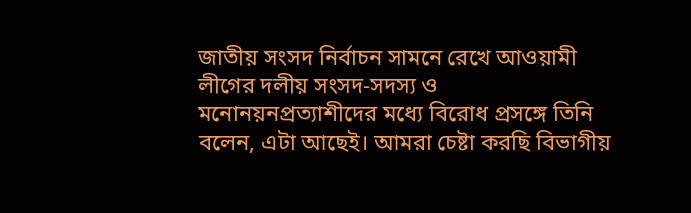জাতীয় সংসদ নির্বাচন সামনে রেখে আওয়ামী লীগের দলীয় সংসদ-সদস্য ও মনোনয়নপ্রত্যাশীদের মধ্যে বিরোধ প্রসঙ্গে তিনি বলেন, এটা আছেই। আমরা চেষ্টা করছি বিভাগীয়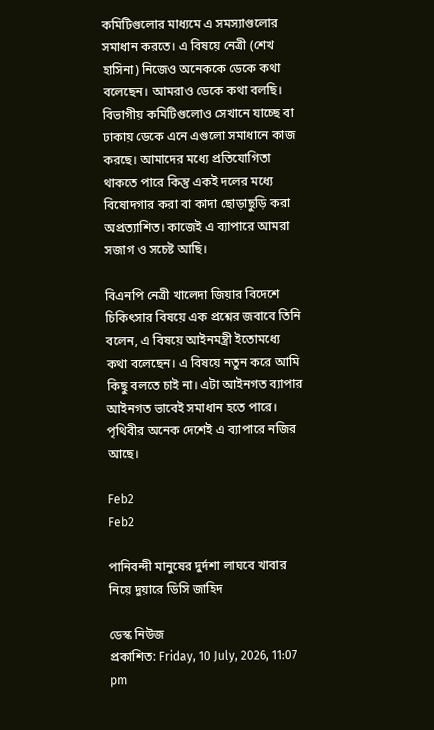কমিটিগুলোর মাধ্যমে এ সমস্যাগুলোর সমাধান করতে। এ বিষয়ে নেত্রী (শেখ হাসিনা) নিজেও অনেককে ডেকে কথা বলেছেন। আমরাও ডেকে কথা বলছি। বিভাগীয় কমিটিগুলোও সেখানে যাচ্ছে বা ঢাকায় ডেকে এনে এগুলো সমাধানে কাজ করছে। আমাদের মধ্যে প্রতিযোগিতা থাকতে পারে কিন্তু একই দলের মধ্যে বিষোদগার করা বা কাদা ছোড়াছুড়ি করা অপ্রত্যাশিত। কাজেই এ ব্যাপারে আমরা সজাগ ও সচেষ্ট আছি।

বিএনপি নেত্রী খালেদা জিয়ার বিদেশে চিকিৎসার বিষয়ে এক প্রশ্নের জবাবে তিনি বলেন, এ বিষয়ে আইনমন্ত্রী ইতোমধ্যে কথা বলেছেন। এ বিষয়ে নতুন করে আমি কিছু বলতে চাই না। এটা আইনগত ব্যাপার আইনগত ভাবেই সমাধান হতে পারে। পৃথিবীর অনেক দেশেই এ ব্যাপারে নজির আছে।

Feb2
Feb2

পানিবন্দী মানুষের দুর্দশা লাঘবে খাবার নিয়ে দুয়ারে ডিসি জাহিদ

ডেস্ক নিউজ
প্রকাশিত: Friday, 10 July, 2026, 11:07 pm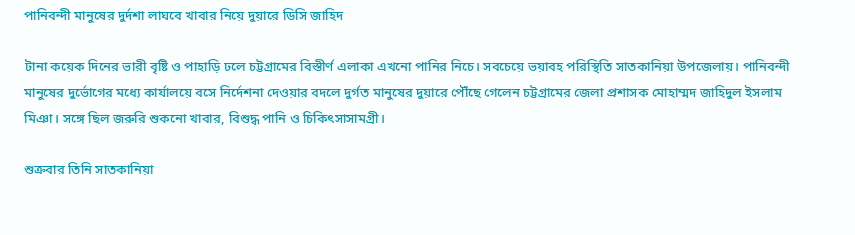পানিবন্দী মানুষের দুর্দশা লাঘবে খাবার নিয়ে দুয়ারে ডিসি জাহিদ

টানা কয়েক দিনের ভারী বৃষ্টি ও পাহাড়ি ঢলে চট্টগ্রামের বিস্তীর্ণ এলাকা এখনো পানির নিচে। সবচেয়ে ভয়াবহ পরিস্থিতি সাতকানিয়া উপজেলায়। পানিবন্দী মানুষের দুর্ভোগের মধ্যে কার্যালয়ে বসে নির্দেশনা দেওয়ার বদলে দুর্গত মানুষের দুয়ারে পৌঁছে গেলেন চট্টগ্রামের জেলা প্রশাসক মোহাম্মদ জাহিদুল ইসলাম মিঞা। সঙ্গে ছিল জরুরি শুকনো খাবার, বিশুদ্ধ পানি ও চিকিৎসাসামগ্রী।

শুক্রবার তিনি সাতকানিয়া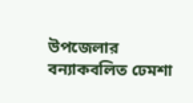উপজেলার বন্যাকবলিত ঢেমশা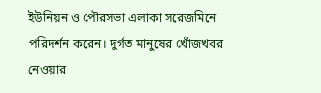ইউনিয়ন ও পৌরসভা এলাকা সরেজমিনে পরিদর্শন করেন। দুর্গত মানুষের খোঁজখবর নেওয়ার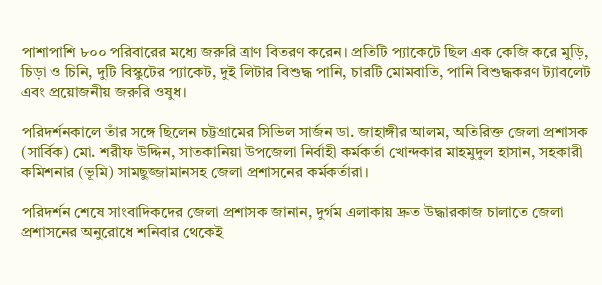পাশাপাশি ৮০০ পরিবারের মধ্যে জরুরি ত্রাণ বিতরণ করেন। প্রতিটি প্যাকেটে ছিল এক কেজি করে মুড়ি, চিড়া ও চিনি, দুটি বিস্কুটের প্যাকেট, দুই লিটার বিশুদ্ধ পানি, চারটি মোমবাতি, পানি বিশুদ্ধকরণ ট্যাবলেট এবং প্রয়োজনীয় জরুরি ওষুধ।

পরিদর্শনকালে তাঁর সঙ্গে ছিলেন চট্টগ্রামের সিভিল সার্জন ডা. জাহাঙ্গীর আলম, অতিরিক্ত জেলা প্রশাসক (সার্বিক) মো. শরীফ উদ্দিন, সাতকানিয়া উপজেলা নির্বাহী কর্মকর্তা খোন্দকার মাহমুদুল হাসান, সহকারী কমিশনার (ভূমি) সামছুজ্জামানসহ জেলা প্রশাসনের কর্মকর্তারা।

পরিদর্শন শেষে সাংবাদিকদের জেলা প্রশাসক জানান, দুর্গম এলাকায় দ্রুত উদ্ধারকাজ চালাতে জেলা প্রশাসনের অনুরোধে শনিবার থেকেই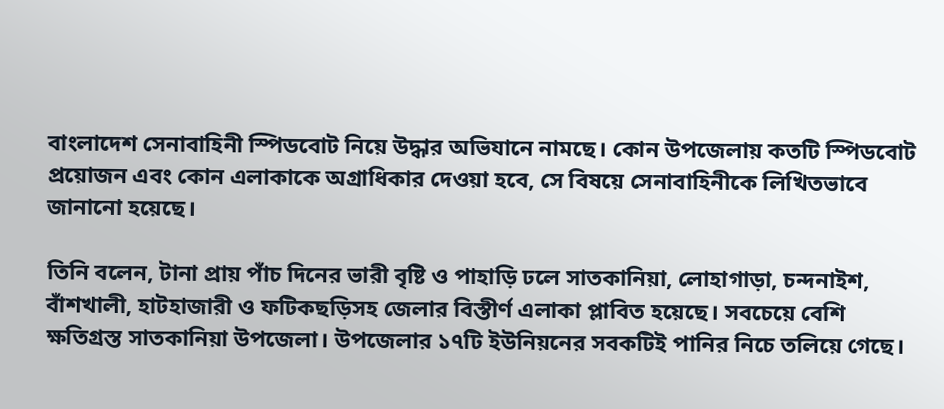বাংলাদেশ সেনাবাহিনী স্পিডবোট নিয়ে উদ্ধার অভিযানে নামছে। কোন উপজেলায় কতটি স্পিডবোট প্রয়োজন এবং কোন এলাকাকে অগ্রাধিকার দেওয়া হবে, সে বিষয়ে সেনাবাহিনীকে লিখিতভাবে জানানো হয়েছে।

তিনি বলেন, টানা প্রায় পাঁচ দিনের ভারী বৃষ্টি ও পাহাড়ি ঢলে সাতকানিয়া, লোহাগাড়া, চন্দনাইশ, বাঁশখালী, হাটহাজারী ও ফটিকছড়িসহ জেলার বিস্তীর্ণ এলাকা প্লাবিত হয়েছে। সবচেয়ে বেশি ক্ষতিগ্রস্ত সাতকানিয়া উপজেলা। উপজেলার ১৭টি ইউনিয়নের সবকটিই পানির নিচে তলিয়ে গেছে।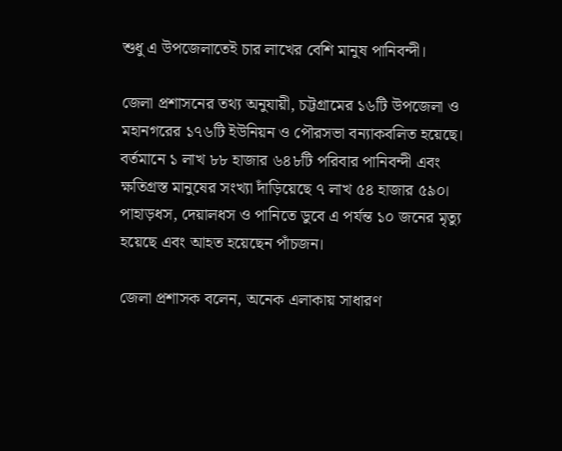শুধু এ উপজেলাতেই চার লাখের বেশি মানুষ পানিবন্দী।

জেলা প্রশাসনের তথ্য অনুযায়ী, চট্টগ্রামের ১৬টি উপজেলা ও মহানগরের ১৭৬টি ইউনিয়ন ও পৌরসভা বন্যাকবলিত হয়েছে। বর্তমানে ১ লাখ ৮৮ হাজার ৬৪৮টি পরিবার পানিবন্দী এবং ক্ষতিগ্রস্ত মানুষের সংখ্যা দাঁড়িয়েছে ৭ লাখ ৫৪ হাজার ৫৯০। পাহাড়ধস, দেয়ালধস ও পানিতে ডুবে এ পর্যন্ত ১০ জনের মৃত্যু হয়েছে এবং আহত হয়েছেন পাঁচজন।

জেলা প্রশাসক বলেন, অনেক এলাকায় সাধারণ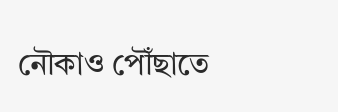নৌকাও পৌঁছাতে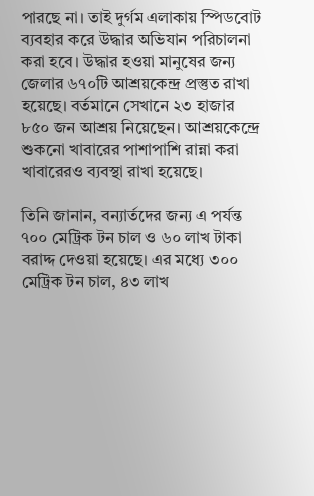পারছে না। তাই দুর্গম এলাকায় স্পিডবোট ব্যবহার করে উদ্ধার অভিযান পরিচালনা করা হবে। উদ্ধার হওয়া মানুষের জন্য জেলার ৬৭০টি আশ্রয়কেন্দ্র প্রস্তুত রাখা হয়েছে। বর্তমানে সেখানে ২৩ হাজার ৮৫০ জন আশ্রয় নিয়েছেন। আশ্রয়কেন্দ্রে শুকনো খাবারের পাশাপাশি রান্না করা খাবারেরও ব্যবস্থা রাখা হয়েছে।

তিনি জানান, বন্যার্তদের জন্য এ পর্যন্ত ৭০০ মেট্রিক টন চাল ও ৬০ লাখ টাকা বরাদ্দ দেওয়া হয়েছে। এর মধ্যে ৩০০ মেট্রিক টন চাল, ৪৩ লাখ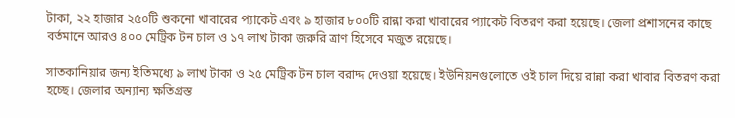টাকা, ২২ হাজার ২৫০টি শুকনো খাবারের প্যাকেট এবং ৯ হাজার ৮০০টি রান্না করা খাবারের প্যাকেট বিতরণ করা হয়েছে। জেলা প্রশাসনের কাছে বর্তমানে আরও ৪০০ মেট্রিক টন চাল ও ১৭ লাখ টাকা জরুরি ত্রাণ হিসেবে মজুত রয়েছে।

সাতকানিয়ার জন্য ইতিমধ্যে ৯ লাখ টাকা ও ২৫ মেট্রিক টন চাল বরাদ্দ দেওয়া হয়েছে। ইউনিয়নগুলোতে ওই চাল দিয়ে রান্না করা খাবার বিতরণ করা হচ্ছে। জেলার অন্যান্য ক্ষতিগ্রস্ত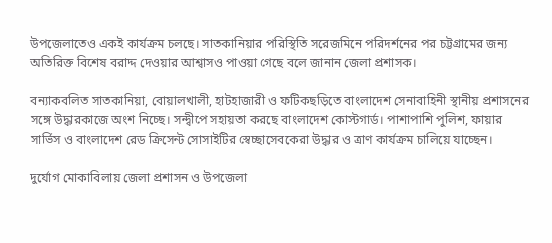উপজেলাতেও একই কার্যক্রম চলছে। সাতকানিয়ার পরিস্থিতি সরেজমিনে পরিদর্শনের পর চট্টগ্রামের জন্য অতিরিক্ত বিশেষ বরাদ্দ দেওয়ার আশ্বাসও পাওয়া গেছে বলে জানান জেলা প্রশাসক।

বন্যাকবলিত সাতকানিয়া, বোয়ালখালী, হাটহাজারী ও ফটিকছড়িতে বাংলাদেশ সেনাবাহিনী স্থানীয় প্রশাসনের সঙ্গে উদ্ধারকাজে অংশ নিচ্ছে। সন্দ্বীপে সহায়তা করছে বাংলাদেশ কোস্টগার্ড। পাশাপাশি পুলিশ, ফায়ার সার্ভিস ও বাংলাদেশ রেড ক্রিসেন্ট সোসাইটির স্বেচ্ছাসেবকেরা উদ্ধার ও ত্রাণ কার্যক্রম চালিয়ে যাচ্ছেন।

দুর্যোগ মোকাবিলায় জেলা প্রশাসন ও উপজেলা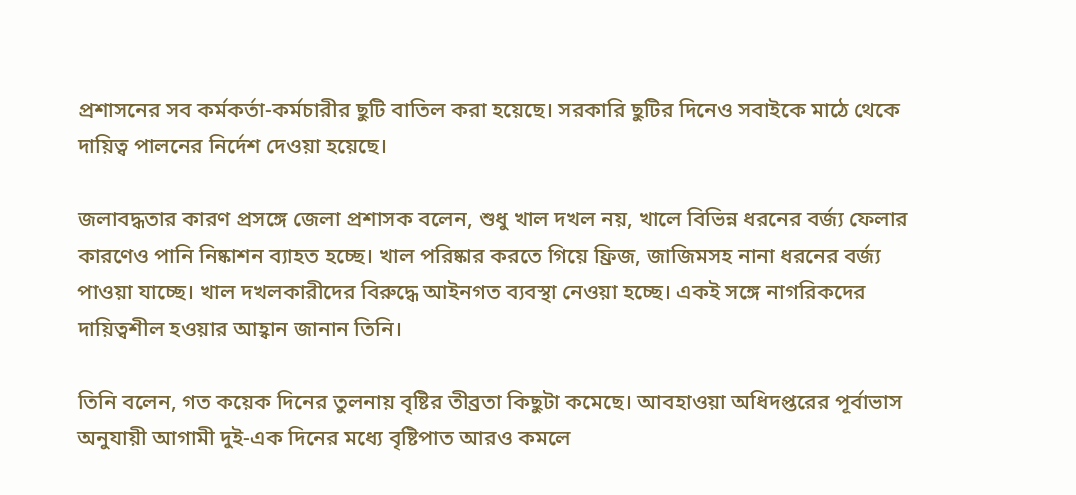প্রশাসনের সব কর্মকর্তা-কর্মচারীর ছুটি বাতিল করা হয়েছে। সরকারি ছুটির দিনেও সবাইকে মাঠে থেকে দায়িত্ব পালনের নির্দেশ দেওয়া হয়েছে।

জলাবদ্ধতার কারণ প্রসঙ্গে জেলা প্রশাসক বলেন, শুধু খাল দখল নয়, খালে বিভিন্ন ধরনের বর্জ্য ফেলার কারণেও পানি নিষ্কাশন ব্যাহত হচ্ছে। খাল পরিষ্কার করতে গিয়ে ফ্রিজ, জাজিমসহ নানা ধরনের বর্জ্য পাওয়া যাচ্ছে। খাল দখলকারীদের বিরুদ্ধে আইনগত ব্যবস্থা নেওয়া হচ্ছে। একই সঙ্গে নাগরিকদের দায়িত্বশীল হওয়ার আহ্বান জানান তিনি।

তিনি বলেন, গত কয়েক দিনের তুলনায় বৃষ্টির তীব্রতা কিছুটা কমেছে। আবহাওয়া অধিদপ্তরের পূর্বাভাস অনুযায়ী আগামী দুই-এক দিনের মধ্যে বৃষ্টিপাত আরও কমলে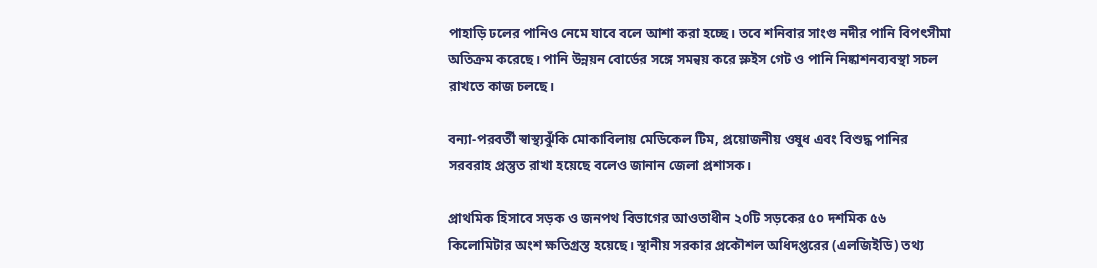পাহাড়ি ঢলের পানিও নেমে যাবে বলে আশা করা হচ্ছে। তবে শনিবার সাংগু নদীর পানি বিপৎসীমা অতিক্রম করেছে। পানি উন্নয়ন বোর্ডের সঙ্গে সমন্বয় করে স্লুইস গেট ও পানি নিষ্কাশনব্যবস্থা সচল রাখতে কাজ চলছে।

বন্যা-পরবর্তী স্বাস্থ্যঝুঁকি মোকাবিলায় মেডিকেল টিম, প্রয়োজনীয় ওষুধ এবং বিশুদ্ধ পানির সরবরাহ প্রস্তুত রাখা হয়েছে বলেও জানান জেলা প্রশাসক।

প্রাথমিক হিসাবে সড়ক ও জনপথ বিভাগের আওতাধীন ২০টি সড়কের ৫০ দশমিক ৫৬ কিলোমিটার অংশ ক্ষতিগ্রস্ত হয়েছে। স্থানীয় সরকার প্রকৌশল অধিদপ্তরের (এলজিইডি) তথ্য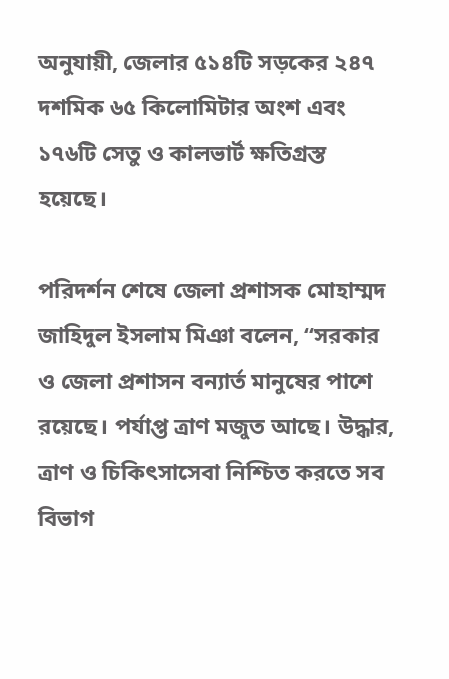অনুযায়ী, জেলার ৫১৪টি সড়কের ২৪৭ দশমিক ৬৫ কিলোমিটার অংশ এবং ১৭৬টি সেতু ও কালভার্ট ক্ষতিগ্রস্ত হয়েছে।

পরিদর্শন শেষে জেলা প্রশাসক মোহাম্মদ জাহিদুল ইসলাম মিঞা বলেন, “সরকার ও জেলা প্রশাসন বন্যার্ত মানুষের পাশে রয়েছে। পর্যাপ্ত ত্রাণ মজুত আছে। উদ্ধার, ত্রাণ ও চিকিৎসাসেবা নিশ্চিত করতে সব বিভাগ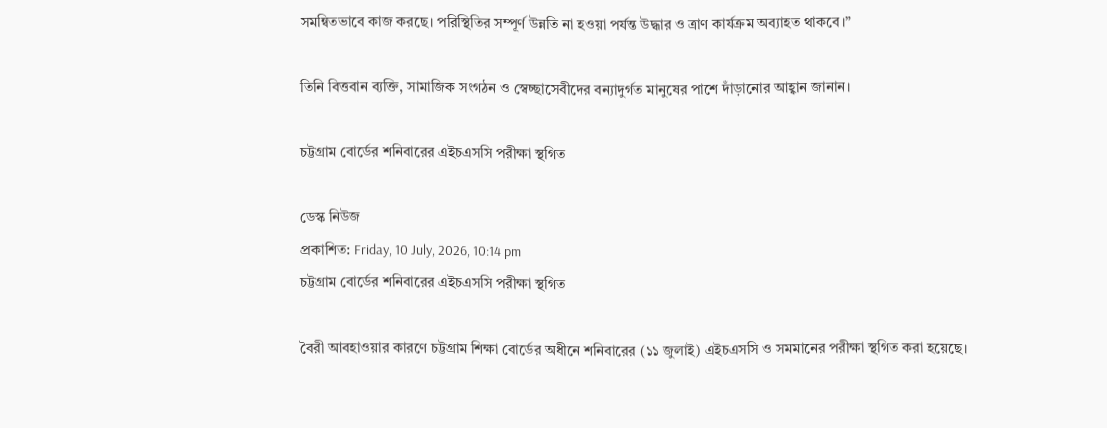সমন্বিতভাবে কাজ করছে। পরিস্থিতির সম্পূর্ণ উন্নতি না হওয়া পর্যন্ত উদ্ধার ও ত্রাণ কার্যক্রম অব্যাহত থাকবে।”

তিনি বিত্তবান ব্যক্তি, সামাজিক সংগঠন ও স্বেচ্ছাসেবীদের বন্যাদুর্গত মানুষের পাশে দাঁড়ানোর আহ্বান জানান।

চট্টগ্রাম বোর্ডের শনিবারের এইচএসসি পরীক্ষা স্থগিত

ডেস্ক নিউজ
প্রকাশিত: Friday, 10 July, 2026, 10:14 pm
চট্টগ্রাম বোর্ডের শনিবারের এইচএসসি পরীক্ষা স্থগিত

বৈরী আবহাওয়ার কারণে চট্টগ্রাম শিক্ষা বোর্ডের অধীনে শনিবারের (১১ জুলাই) এইচএসসি ও সমমানের পরীক্ষা স্থগিত করা হয়েছে।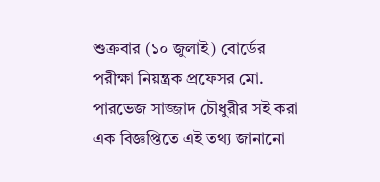শুক্রবার (১০ জুলাই) বোর্ডের পরীক্ষা নিয়ন্ত্রক প্রফেসর মো. পারভেজ সাজ্জাদ চৌধুরীর সই করা এক বিজ্ঞপ্তিতে এই তথ্য জানানো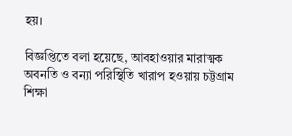হয়।

বিজ্ঞপ্তিতে বলা হয়েছে, আবহাওয়ার মারাত্মক অবনতি ও বন্যা পরিস্থিতি খারাপ হওয়ায় চট্টগ্রাম শিক্ষা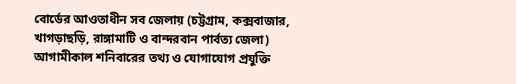বোর্ডের আওতাধীন সব জেলায় (চট্টগ্রাম, কক্সবাজার, খাগড়াছড়ি, রাঙ্গামাটি ও বান্দরবান পার্বত্য জেলা) আগামীকাল শনিবারের তথ্য ও যোগাযোগ প্রযুক্তি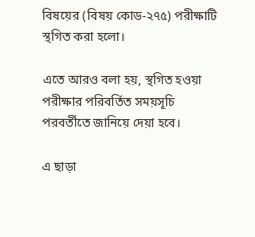বিষয়ের (বিষয় কোড-২৭৫) পরীক্ষাটি স্থগিত করা হলো।

এতে আরও বলা হয়, স্থগিত হওয়া পরীক্ষার পরিবর্তিত সময়সূচি পরবর্তীতে জানিয়ে দেয়া হবে।

এ ছাড়া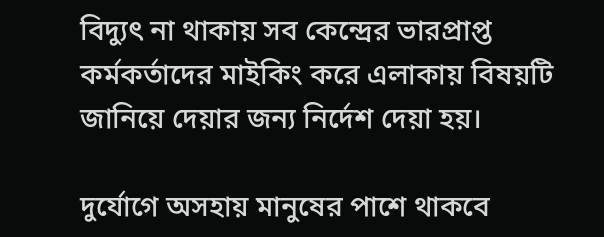বিদ্যুৎ না থাকায় সব কেন্দ্রের ভারপ্রাপ্ত কর্মকর্তাদের মাইকিং করে এলাকায় বিষয়টি জানিয়ে দেয়ার জন্য নির্দেশ দেয়া হয়।

দুর্যোগে অসহায় মানুষের পাশে থাকবে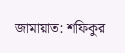জামায়াত: শফিকুর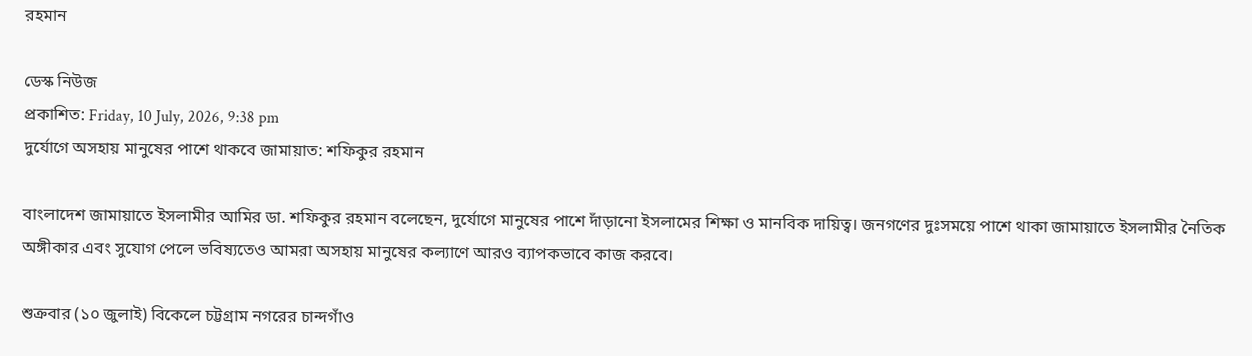রহমান

ডেস্ক নিউজ
প্রকাশিত: Friday, 10 July, 2026, 9:38 pm
দুর্যোগে অসহায় মানুষের পাশে থাকবে জামায়াত: শফিকুর রহমান

বাংলাদেশ জামায়াতে ইসলামীর আমির ডা. শফিকুর রহমান বলেছেন, দুর্যোগে মানুষের পাশে দাঁড়ানো ইসলামের শিক্ষা ও মানবিক দায়িত্ব। জনগণের দুঃসময়ে পাশে থাকা জামায়াতে ইসলামীর নৈতিক অঙ্গীকার এবং সুযোগ পেলে ভবিষ্যতেও আমরা অসহায় মানুষের কল্যাণে আরও ব্যাপকভাবে কাজ করবে।

শুক্রবার (১০ জুলাই) বিকেলে চট্টগ্রাম নগরের চান্দগাঁও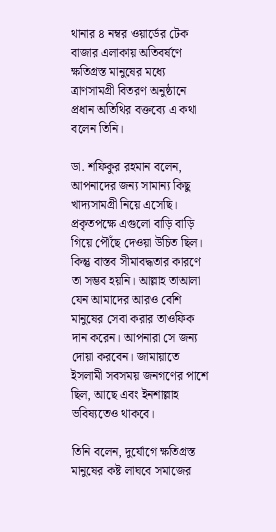থানার ৪ নম্বর ওয়ার্ডের টেক বাজার এলাকায় অতিবর্ষণে ক্ষতিগ্রস্ত মানুষের মধ্যে ত্রাণসামগ্রী বিতরণ অনুষ্ঠানে প্রধান অতিথির বক্তব্যে এ কথা বলেন তিনি।

ডা. শফিকুর রহমান বলেন, আপনাদের জন্য সামান্য কিছু খাদ্যসামগ্রী নিয়ে এসেছি। প্রকৃতপক্ষে এগুলো বাড়ি বাড়ি গিয়ে পৌঁছে দেওয়া উচিত ছিল। কিন্তু বাস্তব সীমাবদ্ধতার কারণে তা সম্ভব হয়নি। আল্লাহ তাআলা যেন আমাদের আরও বেশি মানুষের সেবা করার তাওফিক দান করেন। আপনারা সে জন্য দোয়া করবেন। জামায়াতে ইসলামী সবসময় জনগণের পাশে ছিল, আছে এবং ইনশাল্লাহ ভবিষ্যতেও থাকবে।

তিনি বলেন, দুর্যোগে ক্ষতিগ্রস্ত মানুষের কষ্ট লাঘবে সমাজের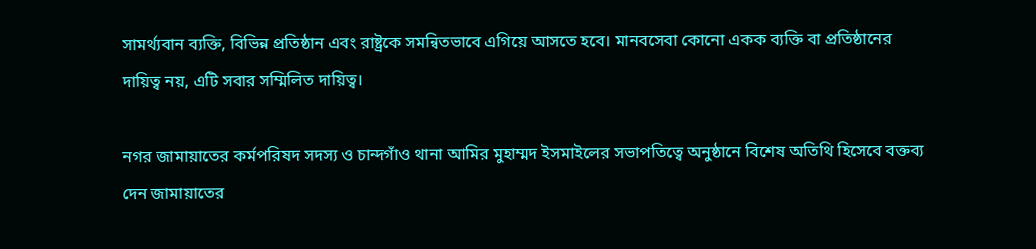সামর্থ্যবান ব্যক্তি, বিভিন্ন প্রতিষ্ঠান এবং রাষ্ট্রকে সমন্বিতভাবে এগিয়ে আসতে হবে। মানবসেবা কোনো একক ব্যক্তি বা প্রতিষ্ঠানের দায়িত্ব নয়, এটি সবার সম্মিলিত দায়িত্ব।

নগর জামায়াতের কর্মপরিষদ সদস্য ও চান্দগাঁও থানা আমির মুহাম্মদ ইসমাইলের সভাপতিত্বে অনুষ্ঠানে বিশেষ অতিথি হিসেবে বক্তব্য দেন জামায়াতের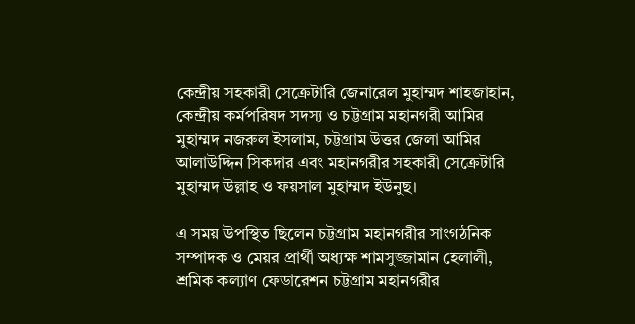কেন্দ্রীয় সহকারী সেক্রেটারি জেনারেল মুহাম্মদ শাহজাহান, কেন্দ্রীয় কর্মপরিষদ সদস্য ও চট্টগ্রাম মহানগরী আমির মুহাম্মদ নজরুল ইসলাম, চট্টগ্রাম উত্তর জেলা আমির আলাউদ্দিন সিকদার এবং মহানগরীর সহকারী সেক্রেটারি মুহাম্মদ উল্লাহ ও ফয়সাল মুহাম্মদ ইউনুছ।

এ সময় উপস্থিত ছিলেন চট্টগ্রাম মহানগরীর সাংগঠনিক সম্পাদক ও মেয়র প্রার্থী অধ্যক্ষ শামসুজ্জামান হেলালী, শ্রমিক কল্যাণ ফেডারেশন চট্টগ্রাম মহানগরীর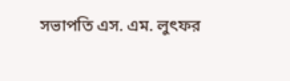সভাপতি এস. এম. লুৎফর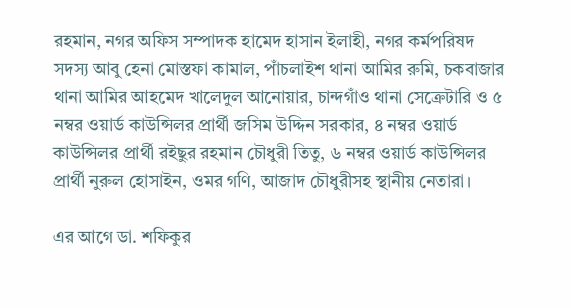রহমান, নগর অফিস সম্পাদক হামেদ হাসান ইলাহী, নগর কর্মপরিষদ সদস্য আবু হেনা মোস্তফা কামাল, পাঁচলাইশ থানা আমির রুমি, চকবাজার থানা আমির আহমেদ খালেদুল আনোয়ার, চান্দগাঁও থানা সেক্রেটারি ও ৫ নম্বর ওয়ার্ড কাউন্সিলর প্রার্থী জসিম উদ্দিন সরকার, ৪ নম্বর ওয়ার্ড কাউন্সিলর প্রার্থী রইছুর রহমান চৌধুরী তিতু, ৬ নম্বর ওয়ার্ড কাউন্সিলর প্রার্থী নুরুল হোসাইন, ওমর গণি, আজাদ চৌধুরীসহ স্থানীয় নেতারা।

এর আগে ডা. শফিকুর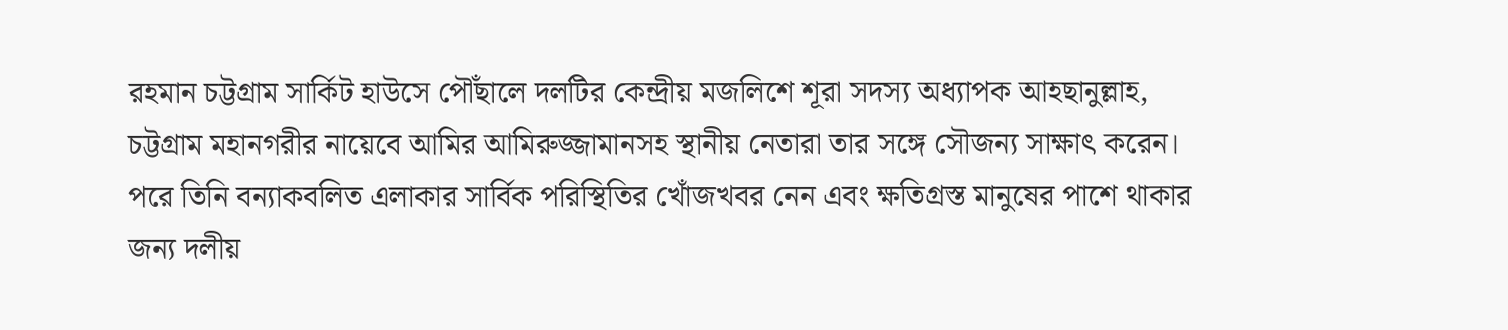রহমান চট্টগ্রাম সার্কিট হাউসে পৌঁছালে দলটির কেন্দ্রীয় মজলিশে শূরা সদস্য অধ্যাপক আহছানুল্লাহ, চট্টগ্রাম মহানগরীর নায়েবে আমির আমিরুজ্জামানসহ স্থানীয় নেতারা তার সঙ্গে সৌজন্য সাক্ষাৎ করেন। পরে তিনি বন্যাকবলিত এলাকার সার্বিক পরিস্থিতির খোঁজখবর নেন এবং ক্ষতিগ্রস্ত মানুষের পাশে থাকার জন্য দলীয়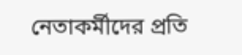নেতাকর্মীদের প্রতি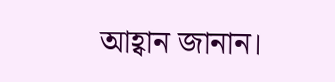আহ্বান জানান।